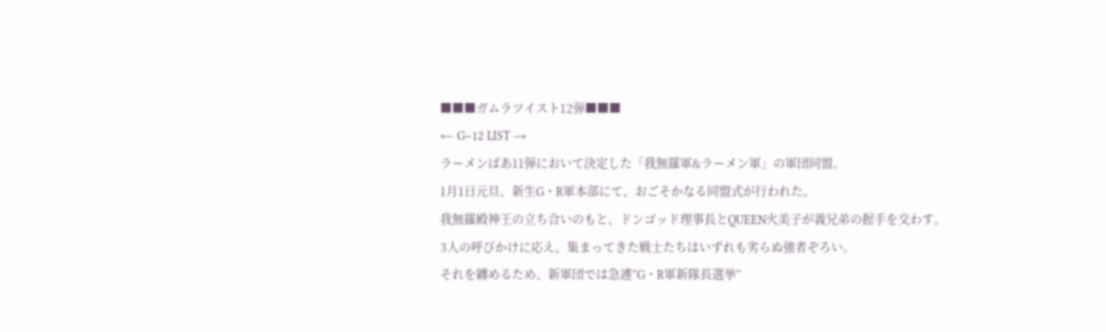■■■ガムラツイスト12弾■■■
← G−12 LIST →
ラーメンばあ11弾において決定した「我無羅軍&ラーメン軍」の軍団同盟。
1月1日元旦、新生G・R軍本部にて、おごそかなる同盟式が行われた。
我無羅殿神王の立ち合いのもと、ドンゴッド理事長とQUEEN火美子が義兄弟の握手を交わす。
3人の呼びかけに応え、集まってきた戦士たちはいずれも劣らぬ強者ぞろい。
それを纏めるため、新軍団では急遽”G・R軍新隊長選挙”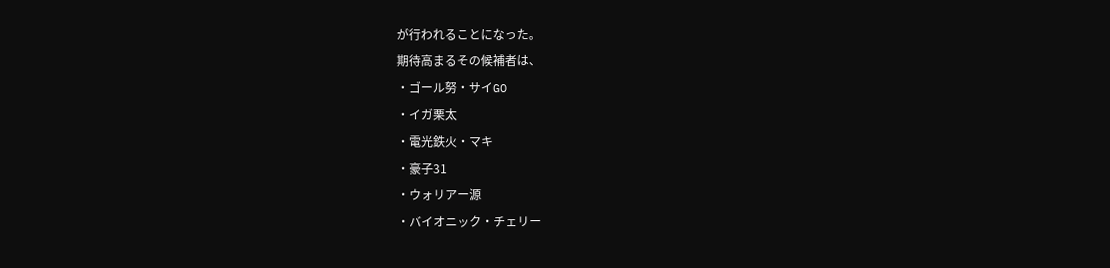が行われることになった。
期待高まるその候補者は、
・ゴール努・サイGO
・イガ栗太
・電光鉄火・マキ
・豪子31
・ウォリアー源
・バイオニック・チェリー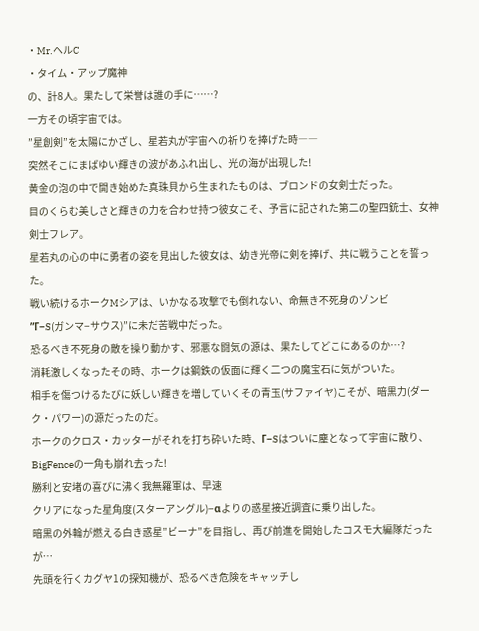・Mr.ヘルC
・タイム・アップ魔神
の、計8人。果たして栄誉は誰の手に……?
一方その頃宇宙では。
”星創剣”を太陽にかざし、星若丸が宇宙への祈りを捧げた時――
突然そこにまばゆい輝きの波があふれ出し、光の海が出現した!
黄金の泡の中で開き始めた真珠貝から生まれたものは、ブロンドの女剣士だった。
目のくらむ美しさと輝きの力を合わせ持つ彼女こそ、予言に記された第二の聖四銃士、女神剣士フレア。
星若丸の心の中に勇者の姿を見出した彼女は、幼き光帝に剣を捧げ、共に戦うことを誓った。
戦い続けるホークMシアは、いかなる攻撃でも倒れない、命無き不死身のゾンビ
”Γ−S(ガンマ−サウス)”に未だ苦戦中だった。
恐るべき不死身の敵を操り動かす、邪悪な闘気の源は、果たしてどこにあるのか…?
消耗激しくなったその時、ホークは鋼鉄の仮面に輝く二つの魔宝石に気がついた。
相手を傷つけるたびに妖しい輝きを増していくその青玉(サファイヤ)こそが、暗黒力(ダーク・パワー)の源だったのだ。
ホークのクロス・カッターがそれを打ち砕いた時、Γ−Sはついに塵となって宇宙に散り、BigFenceの一角も崩れ去った!
勝利と安堵の喜びに沸く我無羅軍は、早速
クリアになった星角度(スターアングル)−αよりの惑星接近調査に乗り出した。
暗黒の外輪が燃える白き惑星”ビーナ”を目指し、再び前進を開始したコスモ大編隊だったが…
先頭を行くカグヤ1の探知機が、恐るべき危険をキャッチし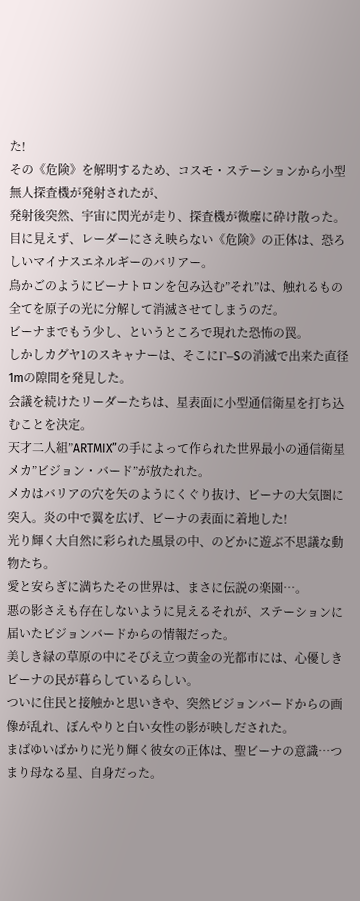た!
その《危険》を解明するため、コスモ・ステーションから小型無人探査機が発射されたが、
発射後突然、宇宙に閃光が走り、探査機が微塵に砕け散った。
目に見えず、レーダーにさえ映らない《危険》の正体は、恐ろしいマイナスエネルギーのバリアー。
鳥かごのようにビーナトロンを包み込む”それ”は、触れるもの全てを原子の光に分解して消滅させてしまうのだ。
ビーナまでもう少し、というところで現れた恐怖の罠。
しかしカグヤ1のスキャナーは、そこにΓ−Sの消滅で出来た直径1mの隙間を発見した。
会議を続けたリーダーたちは、星表面に小型通信衛星を打ち込むことを決定。
天才二人組”ARTMIX”の手によって作られた世界最小の通信衛星メカ”ビジョン・バード”が放たれた。
メカはバリアの穴を矢のようにくぐり抜け、ビーナの大気圏に突入。炎の中で翼を広げ、ビーナの表面に着地した!
光り輝く大自然に彩られた風景の中、のどかに遊ぶ不思議な動物たち。
愛と安らぎに満ちたその世界は、まさに伝説の楽園…。
悪の影さえも存在しないように見えるそれが、ステーションに届いたビジョンバードからの情報だった。
美しき緑の草原の中にそびえ立つ黄金の光都市には、心優しきビーナの民が暮らしているらしい。
ついに住民と接触かと思いきや、突然ビジョンバードからの画像が乱れ、ぼんやりと白い女性の影が映しだされた。
まばゆいばかりに光り輝く彼女の正体は、聖ビーナの意識…つまり母なる星、自身だった。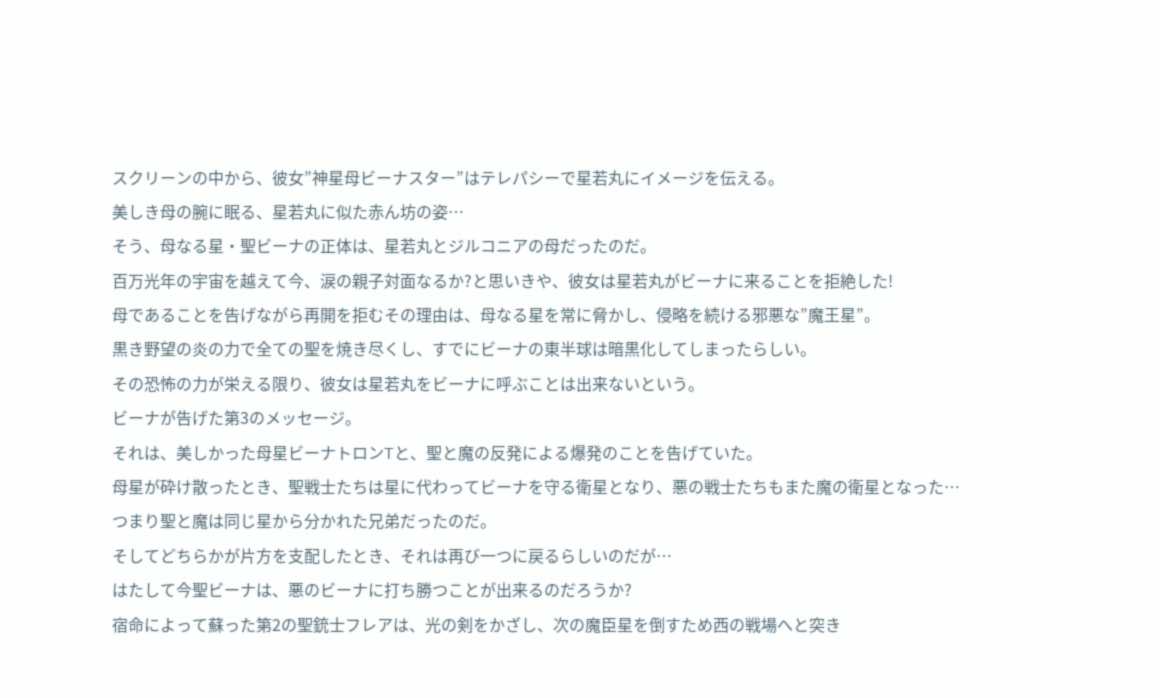スクリーンの中から、彼女”神星母ビーナスター”はテレパシーで星若丸にイメージを伝える。
美しき母の腕に眠る、星若丸に似た赤ん坊の姿…
そう、母なる星・聖ビーナの正体は、星若丸とジルコニアの母だったのだ。
百万光年の宇宙を越えて今、涙の親子対面なるか?と思いきや、彼女は星若丸がビーナに来ることを拒絶した!
母であることを告げながら再開を拒むその理由は、母なる星を常に脅かし、侵略を続ける邪悪な”魔王星”。
黒き野望の炎の力で全ての聖を焼き尽くし、すでにビーナの東半球は暗黒化してしまったらしい。
その恐怖の力が栄える限り、彼女は星若丸をビーナに呼ぶことは出来ないという。
ビーナが告げた第3のメッセージ。
それは、美しかった母星ビーナトロンTと、聖と魔の反発による爆発のことを告げていた。
母星が砕け散ったとき、聖戦士たちは星に代わってビーナを守る衛星となり、悪の戦士たちもまた魔の衛星となった…
つまり聖と魔は同じ星から分かれた兄弟だったのだ。
そしてどちらかが片方を支配したとき、それは再び一つに戻るらしいのだが…
はたして今聖ビーナは、悪のビーナに打ち勝つことが出来るのだろうか?
宿命によって蘇った第2の聖銃士フレアは、光の剣をかざし、次の魔臣星を倒すため西の戦場へと突き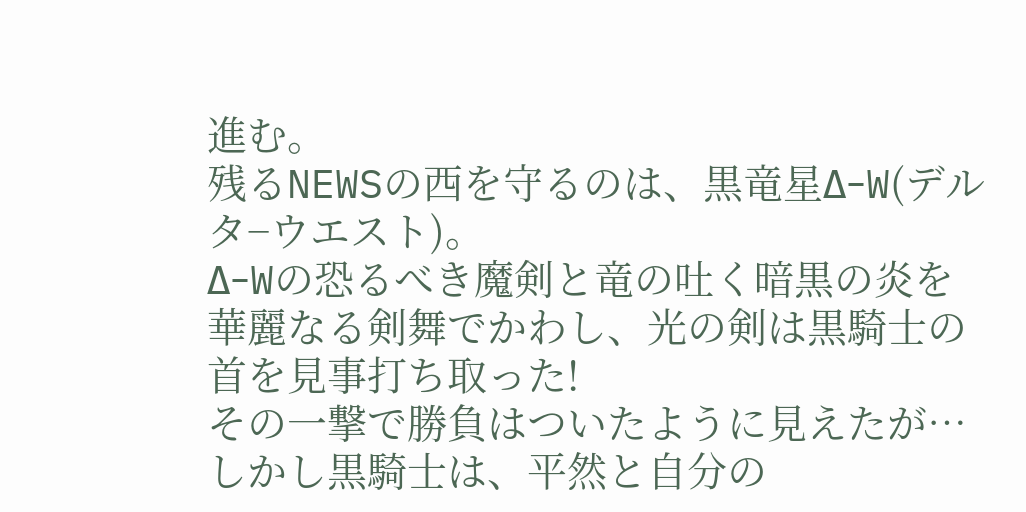進む。
残るNEWSの西を守るのは、黒竜星Δ−W(デルタ−ウエスト)。
Δ−Wの恐るべき魔剣と竜の吐く暗黒の炎を華麗なる剣舞でかわし、光の剣は黒騎士の首を見事打ち取った!
その一撃で勝負はついたように見えたが…
しかし黒騎士は、平然と自分の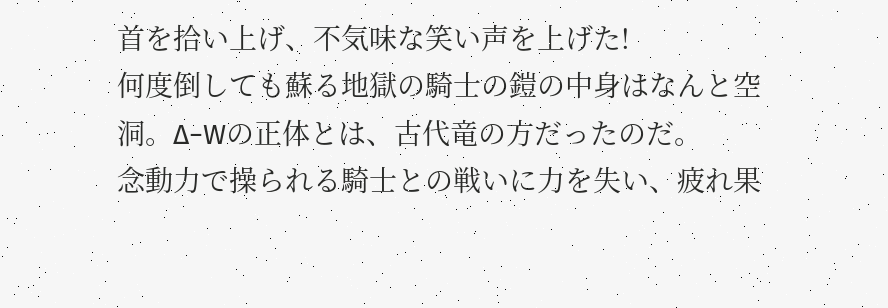首を拾い上げ、不気味な笑い声を上げた!
何度倒しても蘇る地獄の騎士の鎧の中身はなんと空洞。Δ−Wの正体とは、古代竜の方だったのだ。
念動力で操られる騎士との戦いに力を失い、疲れ果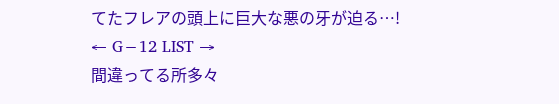てたフレアの頭上に巨大な悪の牙が迫る…!
← G−12 LIST →
間違ってる所多々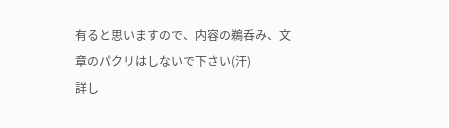有ると思いますので、内容の鵜呑み、文章のパクリはしないで下さい(汗)
詳し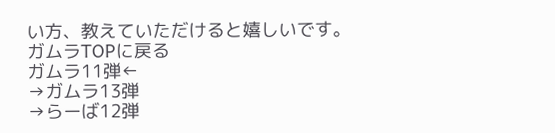い方、教えていただけると嬉しいです。
ガムラTOPに戻る
ガムラ11弾←
→ガムラ13弾
→らーば12弾